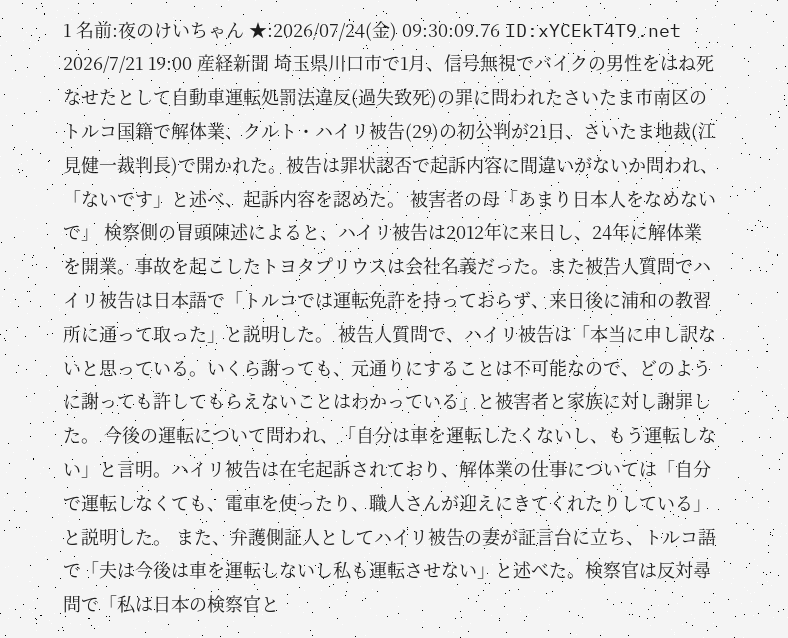1 名前:夜のけいちゃん ★:2026/07/24(金) 09:30:09.76 ID:xYCEkT4T9.net 2026/7/21 19:00 産経新聞 埼玉県川口市で1月、信号無視でバイクの男性をはね死なせたとして自動車運転処罰法違反(過失致死)の罪に問われたさいたま市南区のトルコ国籍で解体業、クルト・ハイリ被告(29)の初公判が21日、さいたま地裁(江見健一裁判長)で開かれた。被告は罪状認否で起訴内容に間違いがないか問われ、「ないです」と述べ、起訴内容を認めた。 被害者の母「あまり日本人をなめないで」 検察側の冒頭陳述によると、ハイリ被告は2012年に来日し、24年に解体業を開業。事故を起こしたトヨタプリウスは会社名義だった。また被告人質問でハイリ被告は日本語で「トルコでは運転免許を持っておらず、来日後に浦和の教習所に通って取った」と説明した。 被告人質問で、ハイリ被告は「本当に申し訳ないと思っている。いくら謝っても、元通りにすることは不可能なので、どのように謝っても許してもらえないことはわかっている」と被害者と家族に対し謝罪した。 今後の運転について問われ、「自分は車を運転したくないし、もう運転しない」と言明。ハイリ被告は在宅起訴されており、解体業の仕事については「自分で運転しなくても、電車を使ったり、職人さんが迎えにきてくれたりしている」と説明した。 また、弁護側証人としてハイリ被告の妻が証言台に立ち、トルコ語で「夫は今後は車を運転しないし私も運転させない」と述べた。検察官は反対尋問で「私は日本の検察官と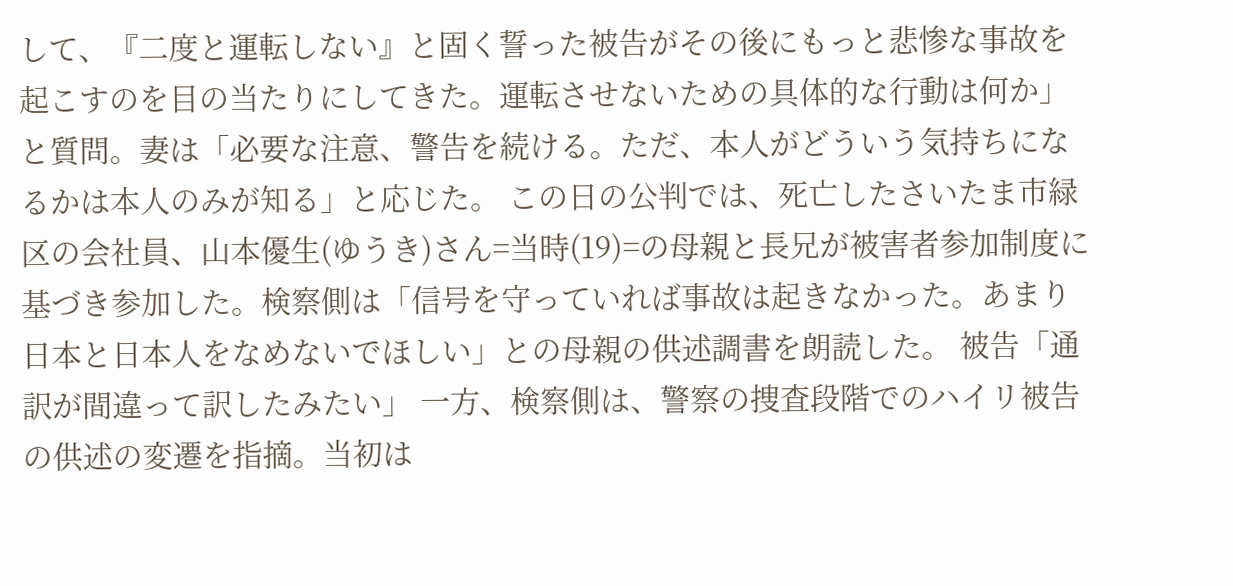して、『二度と運転しない』と固く誓った被告がその後にもっと悲惨な事故を起こすのを目の当たりにしてきた。運転させないための具体的な行動は何か」と質問。妻は「必要な注意、警告を続ける。ただ、本人がどういう気持ちになるかは本人のみが知る」と応じた。 この日の公判では、死亡したさいたま市緑区の会社員、山本優生(ゆうき)さん=当時(19)=の母親と長兄が被害者参加制度に基づき参加した。検察側は「信号を守っていれば事故は起きなかった。あまり日本と日本人をなめないでほしい」との母親の供述調書を朗読した。 被告「通訳が間違って訳したみたい」 一方、検察側は、警察の捜査段階でのハイリ被告の供述の変遷を指摘。当初は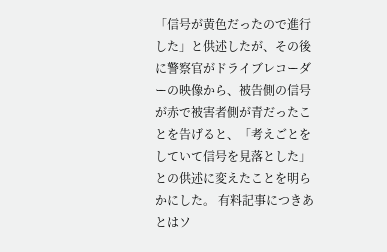「信号が黄色だったので進行した」と供述したが、その後に警察官がドライブレコーダーの映像から、被告側の信号が赤で被害者側が青だったことを告げると、「考えごとをしていて信号を見落とした」との供述に変えたことを明らかにした。 有料記事につきあとはソ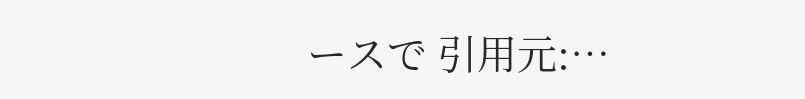ースで 引用元:…